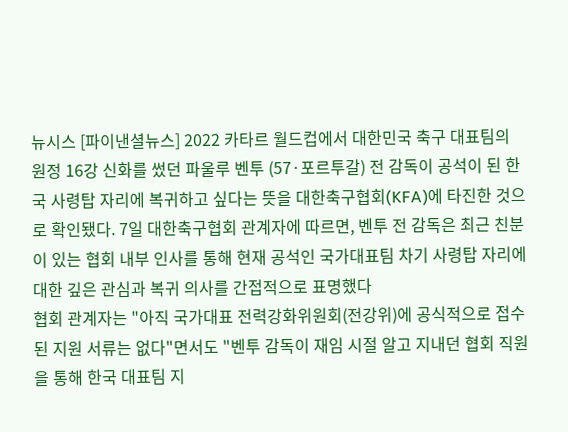뉴시스 [파이낸셜뉴스] 2022 카타르 월드컵에서 대한민국 축구 대표팀의 원정 16강 신화를 썼던 파울루 벤투 (57·포르투갈) 전 감독이 공석이 된 한국 사령탑 자리에 복귀하고 싶다는 뜻을 대한축구협회(KFA)에 타진한 것으로 확인됐다. 7일 대한축구협회 관계자에 따르면, 벤투 전 감독은 최근 친분이 있는 협회 내부 인사를 통해 현재 공석인 국가대표팀 차기 사령탑 자리에 대한 깊은 관심과 복귀 의사를 간접적으로 표명했다
협회 관계자는 "아직 국가대표 전력강화위원회(전강위)에 공식적으로 접수된 지원 서류는 없다"면서도 "벤투 감독이 재임 시절 알고 지내던 협회 직원을 통해 한국 대표팀 지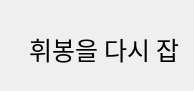휘봉을 다시 잡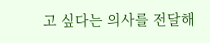고 싶다는 의사를 전달해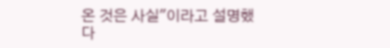온 것은 사실"이라고 설명했다